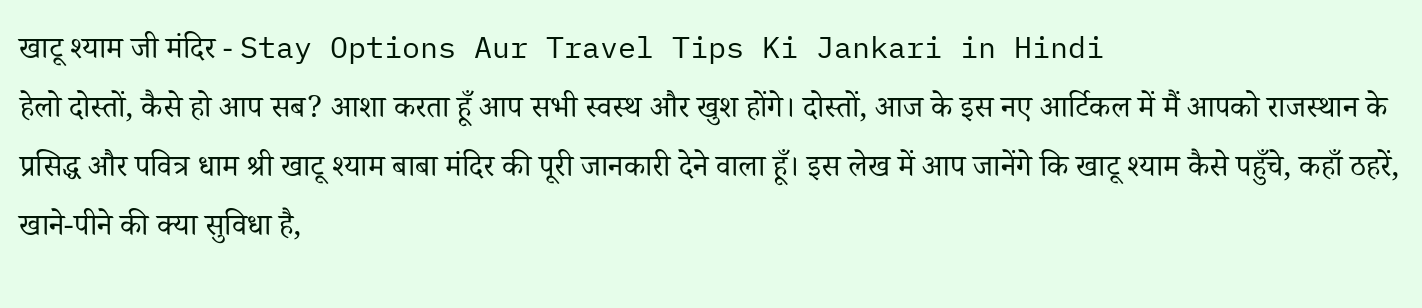खाटू श्याम जी मंदिर - Stay Options Aur Travel Tips Ki Jankari in Hindi
हेलो दोस्तों, कैसे हो आप सब? आशा करता हूँ आप सभी स्वस्थ और खुश होंगे। दोस्तों, आज के इस नए आर्टिकल में मैं आपको राजस्थान के प्रसिद्ध और पवित्र धाम श्री खाटू श्याम बाबा मंदिर की पूरी जानकारी देने वाला हूँ। इस लेख में आप जानेंगे कि खाटू श्याम कैसे पहुँचे, कहाँ ठहरें, खाने-पीने की क्या सुविधा है,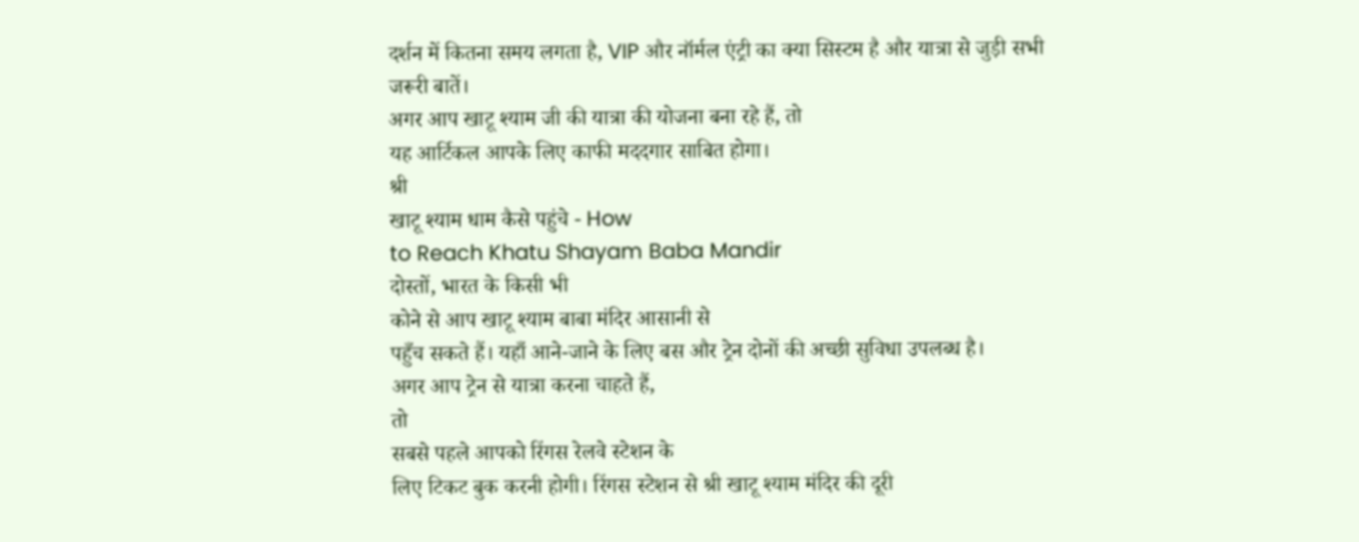दर्शन में कितना समय लगता है, VIP और नॉर्मल एंट्री का क्या सिस्टम है और यात्रा से जुड़ी सभी जरूरी बातें।
अगर आप खाटू श्याम जी की यात्रा की योजना बना रहे हैं, तो
यह आर्टिकल आपके लिए काफी मददगार साबित होगा।
श्री
खाटू श्याम धाम कैसे पहुंचे - How
to Reach Khatu Shayam Baba Mandir
दोस्तों, भारत के किसी भी
कोने से आप खाटू श्याम बाबा मंदिर आसानी से
पहुँच सकते हैं। यहाँ आने-जाने के लिए बस और ट्रेन दोनों की अच्छी सुविधा उपलब्ध है।
अगर आप ट्रेन से यात्रा करना चाहते हैं,
तो
सबसे पहले आपको रिंगस रेलवे स्टेशन के
लिए टिकट बुक करनी होगी। रिंगस स्टेशन से श्री खाटू श्याम मंदिर की दूरी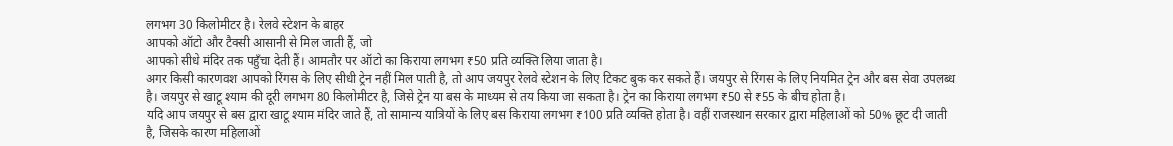लगभग 30 किलोमीटर है। रेलवे स्टेशन के बाहर
आपको ऑटो और टैक्सी आसानी से मिल जाती हैं, जो
आपको सीधे मंदिर तक पहुँचा देती हैं। आमतौर पर ऑटो का किराया लगभग ₹50 प्रति व्यक्ति लिया जाता है।
अगर किसी कारणवश आपको रिंगस के लिए सीधी ट्रेन नहीं मिल पाती है, तो आप जयपुर रेलवे स्टेशन के लिए टिकट बुक कर सकते हैं। जयपुर से रिंगस के लिए नियमित ट्रेन और बस सेवा उपलब्ध है। जयपुर से खाटू श्याम की दूरी लगभग 80 किलोमीटर है, जिसे ट्रेन या बस के माध्यम से तय किया जा सकता है। ट्रेन का किराया लगभग ₹50 से ₹55 के बीच होता है।
यदि आप जयपुर से बस द्वारा खाटू श्याम मंदिर जाते हैं, तो सामान्य यात्रियों के लिए बस किराया लगभग ₹100 प्रति व्यक्ति होता है। वहीं राजस्थान सरकार द्वारा महिलाओं को 50% छूट दी जाती है, जिसके कारण महिलाओं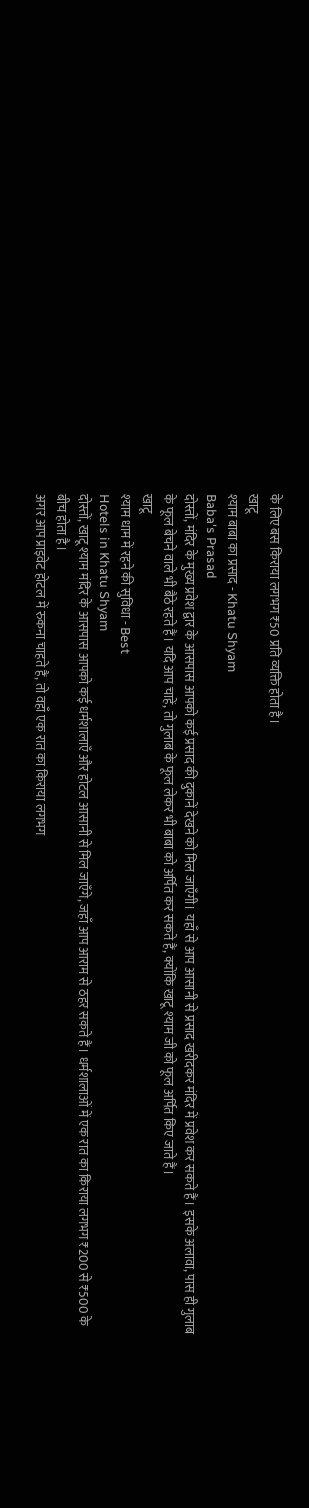के लिए बस किराया लगभग ₹50 प्रति व्यक्ति होता है।
खाटू
श्याम बाबा का प्रसाद - Khatu Shyam
Baba's Prasad
दोस्तों, मंदिर के मुख्य प्रवेश द्वार के आसपास आपको कई प्रसाद की दुकानें देखने को मिल जाएँगी। यहाँ से आप आसानी से प्रसाद खरीदकर मंदिर में प्रवेश कर सकते हैं। इसके अलावा, पास ही गुलाब के फूल बेचने वाले भी बैठे रहते हैं। यदि आप चाहें, तो गुलाब के फूल लेकर भी बाबा को अर्पित कर सकते हैं, क्योंकि खाटू श्याम जी को फूल अर्पित किए जाते हैं।
खाटू
श्याम धाम में रहने की सुविधा - Best
Hotels in Khatu Shyam
दोस्तों, खाटू श्याम मंदिर के आसपास आपको कई धर्मशालाएँ और होटल आसानी से मिल जाएँगे, जहाँ आप आराम से ठहर सकते हैं। धर्मशालाओं में एक रात का किराया लगभग ₹200 से ₹500 के बीच होता है।
अगर आप प्राइवेट होटल में रुकना चाहते हैं, तो वहाँ एक रात का किराया लगभग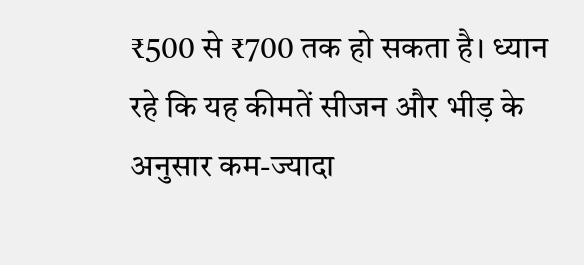₹500 से ₹700 तक हो सकता है। ध्यान रहे कि यह कीमतें सीजन और भीड़ के अनुसार कम-ज्यादा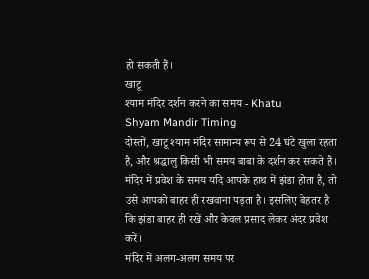हो सकती हैं।
खाटू
श्याम मंदिर दर्शन करने का समय - Khatu
Shyam Mandir Timing
दोस्तों, खाटू श्याम मंदिर सामान्य रूप से 24 घंटे खुला रहता है, और श्रद्धालु किसी भी समय बाबा के दर्शन कर सकते हैं। मंदिर में प्रवेश के समय यदि आपके हाथ में झंडा होता है, तो उसे आपको बाहर ही रखवाना पड़ता है। इसलिए बेहतर है कि झंडा बाहर ही रखें और केवल प्रसाद लेकर अंदर प्रवेश करें।
मंदिर में अलग-अलग समय पर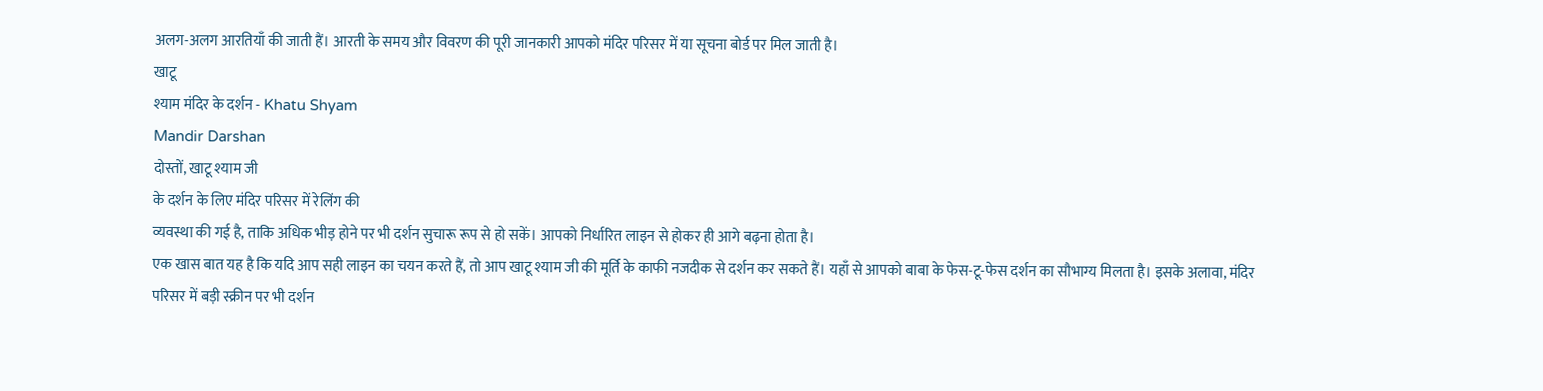अलग-अलग आरतियाँ की जाती हैं। आरती के समय और विवरण की पूरी जानकारी आपको मंदिर परिसर में या सूचना बोर्ड पर मिल जाती है।
खाटू
श्याम मंदिर के दर्शन - Khatu Shyam
Mandir Darshan
दोस्तों, खाटू श्याम जी
के दर्शन के लिए मंदिर परिसर में रेलिंग की
व्यवस्था की गई है, ताकि अधिक भीड़ होने पर भी दर्शन सुचारू रूप से हो सकें। आपको निर्धारित लाइन से होकर ही आगे बढ़ना होता है।
एक खास बात यह है कि यदि आप सही लाइन का चयन करते हैं, तो आप खाटू श्याम जी की मूर्ति के काफी नजदीक से दर्शन कर सकते हैं। यहाँ से आपको बाबा के फेस-टू-फेस दर्शन का सौभाग्य मिलता है। इसके अलावा, मंदिर परिसर में बड़ी स्क्रीन पर भी दर्शन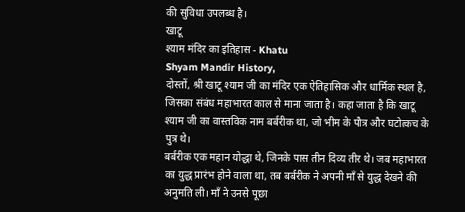की सुविधा उपलब्ध है।
खाटू
श्याम मंदिर का इतिहास - Khatu
Shyam Mandir History,
दोस्तों, श्री खाटू श्याम जी का मंदिर एक ऐतिहासिक और धार्मिक स्थल है, जिसका संबंध महाभारत काल से माना जाता है। कहा जाता है कि खाटू श्याम जी का वास्तविक नाम बर्बरीक था, जो भीम के पौत्र और घटोत्कच के पुत्र थे।
बर्बरीक एक महान योद्धा थे, जिनके पास तीन दिव्य तीर थे। जब महाभारत का युद्ध प्रारंभ होने वाला था, तब बर्बरीक ने अपनी माँ से युद्ध देखने की अनुमति ली। माँ ने उनसे पूछा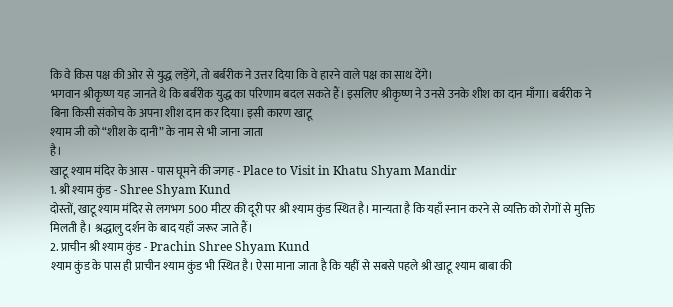कि वे किस पक्ष की ओर से युद्ध लड़ेंगे, तो बर्बरीक ने उत्तर दिया कि वे हारने वाले पक्ष का साथ देंगे।
भगवान श्रीकृष्ण यह जानते थे कि बर्बरीक युद्ध का परिणाम बदल सकते हैं। इसलिए श्रीकृष्ण ने उनसे उनके शीश का दान माँगा। बर्बरीक ने
बिना किसी संकोच के अपना शीश दान कर दिया। इसी कारण खाटू
श्याम जी को “शीश के दानी” के नाम से भी जाना जाता
है।
खाटू श्याम मंदिर के आस - पास घूमने की जगह - Place to Visit in Khatu Shyam Mandir
1. श्री श्याम कुंड - Shree Shyam Kund
दोस्तों, खाटू श्याम मंदिर से लगभग 500 मीटर की दूरी पर श्री श्याम कुंड स्थित है। मान्यता है कि यहाँ स्नान करने से व्यक्ति को रोगों से मुक्ति मिलती है। श्रद्धालु दर्शन के बाद यहाँ जरूर जाते हैं।
2. प्राचीन श्री श्याम कुंड - Prachin Shree Shyam Kund
श्याम कुंड के पास ही प्राचीन श्याम कुंड भी स्थित है। ऐसा माना जाता है कि यहीं से सबसे पहले श्री खाटू श्याम बाबा की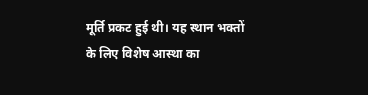मूर्ति प्रकट हुई थी। यह स्थान भक्तों के लिए विशेष आस्था का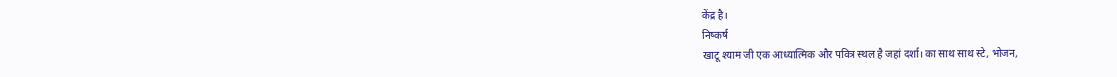केंद्र है।
निष्कर्ष
खाटू श्याम जी एक आध्यात्मिक और पवित्र स्थल है जहां दर्शा। का साथ साथ स्टे, भोजन,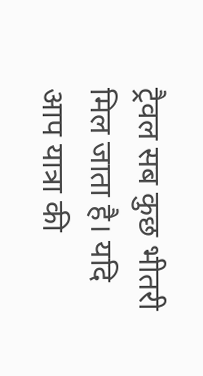ट्रैवल सब कुछ भीतरी मिल जाता है। यदि आप यात्रा की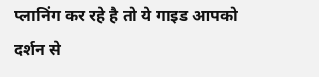प्लानिंग कर रहे है तो ये गाइड आपको दर्शन से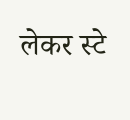लेकर स्टे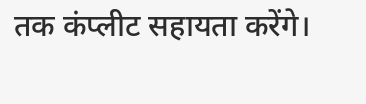तक कंप्लीट सहायता करेंगे।